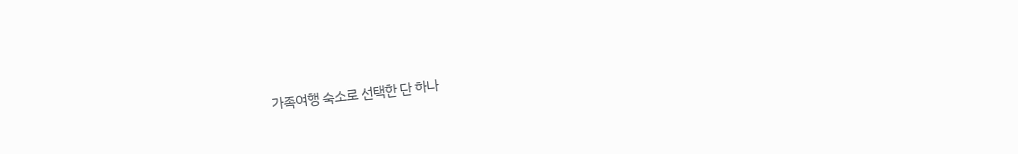가족여행 숙소로 선택한 단 하나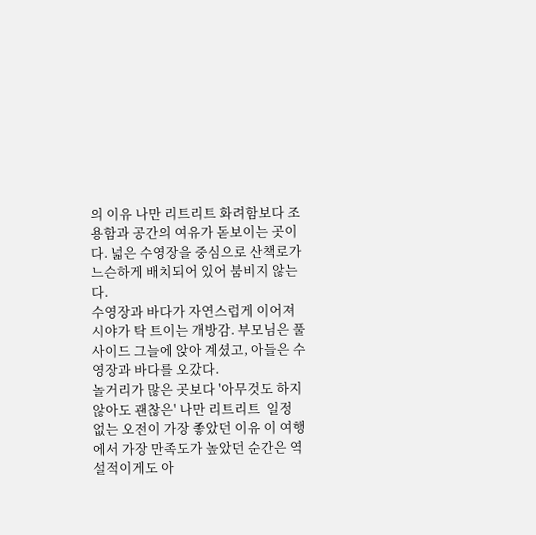의 이유 나만 리트리트 화려함보다 조용함과 공간의 여유가 돋보이는 곳이다. 넓은 수영장을 중심으로 산책로가 느슨하게 배치되어 있어 붐비지 않는다.
수영장과 바다가 자연스럽게 이어져 시야가 탁 트이는 개방감. 부모님은 풀사이드 그늘에 앉아 계셨고, 아들은 수영장과 바다를 오갔다.
놀거리가 많은 곳보다 '아무것도 하지 않아도 괜찮은' 나만 리트리트  일정 없는 오전이 가장 좋았던 이유 이 여행에서 가장 만족도가 높았던 순간은 역설적이게도 아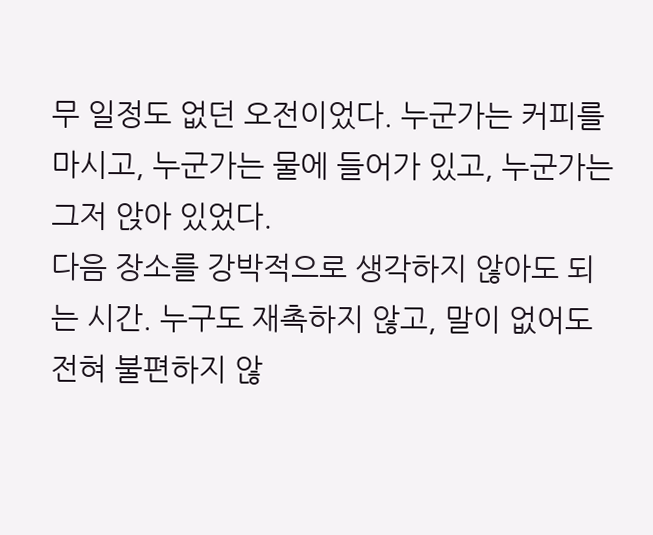무 일정도 없던 오전이었다. 누군가는 커피를 마시고, 누군가는 물에 들어가 있고, 누군가는 그저 앉아 있었다.
다음 장소를 강박적으로 생각하지 않아도 되는 시간. 누구도 재촉하지 않고, 말이 없어도 전혀 불편하지 않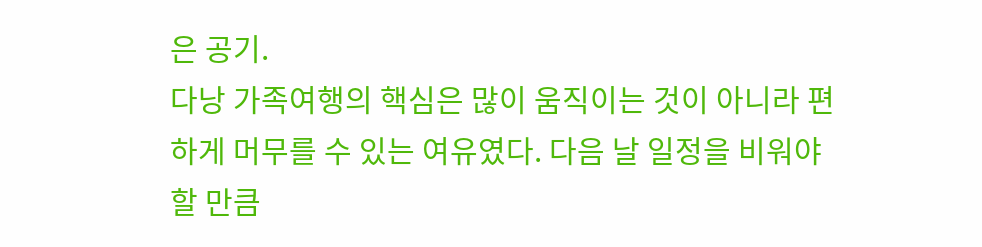은 공기.
다낭 가족여행의 핵심은 많이 움직이는 것이 아니라 편하게 머무를 수 있는 여유였다. 다음 날 일정을 비워야 할 만큼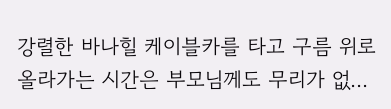강렬한 바나힐 케이블카를 타고 구름 위로 올라가는 시간은 부모님께도 무리가 없...